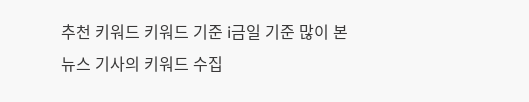추천 키워드 키워드 기준 i금일 기준 많이 본
뉴스 기사의 키워드 수집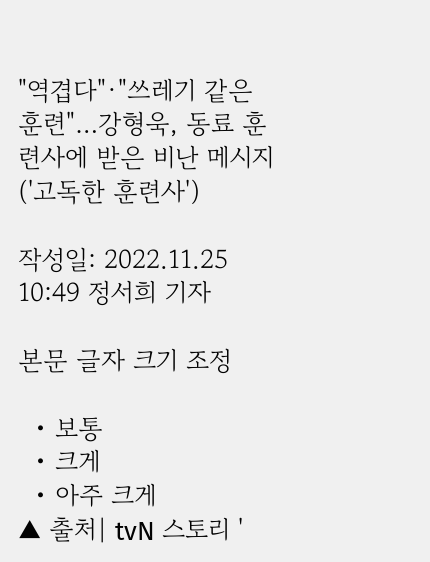"역겹다"·"쓰레기 같은 훈련"…강형욱, 동료 훈련사에 받은 비난 메시지('고독한 훈련사')

작성일: 2022.11.25 10:49 정서희 기자

본문 글자 크기 조정

  • 보통
  • 크게
  • 아주 크게
▲ 출처| tvN 스토리 '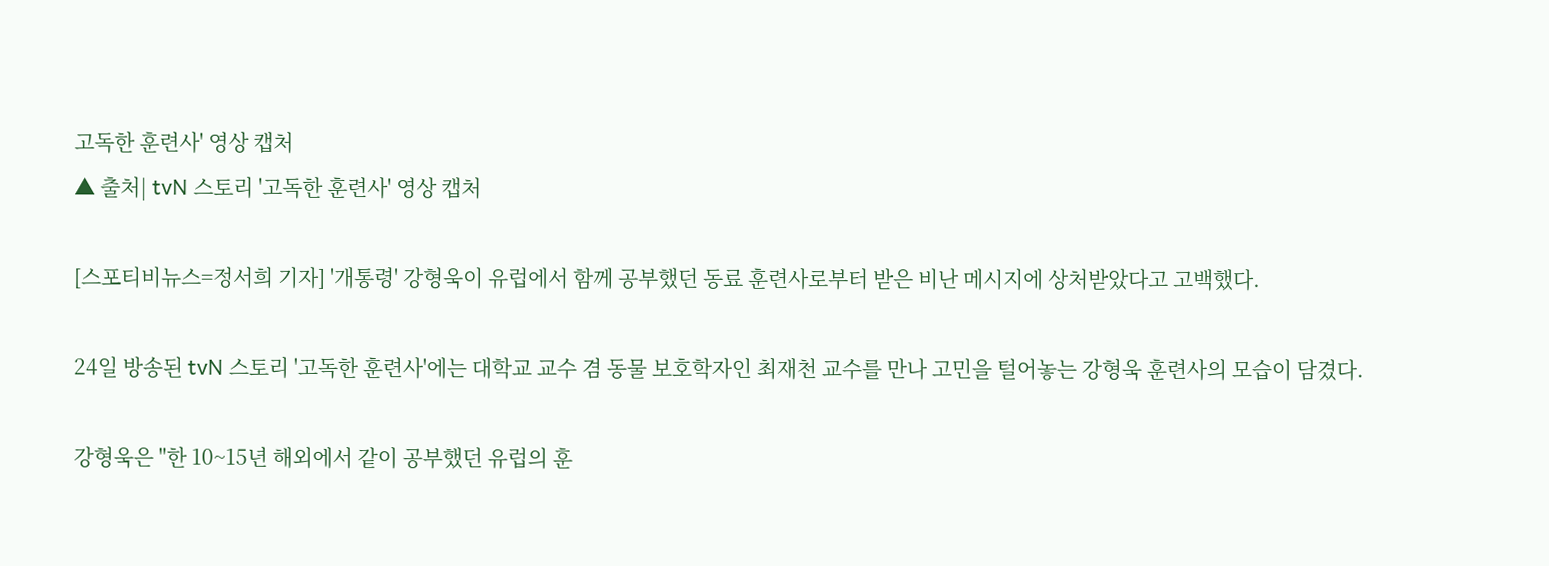고독한 훈련사' 영상 캡처
▲ 출처| tvN 스토리 '고독한 훈련사' 영상 캡처

[스포티비뉴스=정서희 기자] '개통령' 강형욱이 유럽에서 함께 공부했던 동료 훈련사로부터 받은 비난 메시지에 상처받았다고 고백했다.

24일 방송된 tvN 스토리 '고독한 훈련사'에는 대학교 교수 겸 동물 보호학자인 최재천 교수를 만나 고민을 털어놓는 강형욱 훈련사의 모습이 담겼다.

강형욱은 "한 10~15년 해외에서 같이 공부했던 유럽의 훈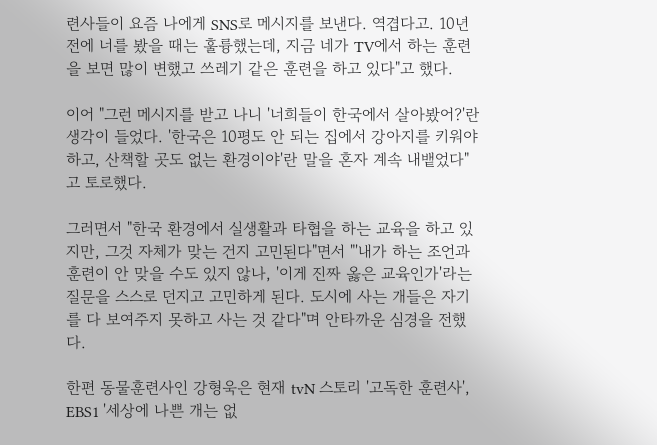련사들이 요즘 나에게 SNS로 메시지를 보낸다. 역겹다고. 10년 전에 너를 봤을 때는 훌륭했는데, 지금 네가 TV에서 하는 훈련을 보면 많이 변했고 쓰레기 같은 훈련을 하고 있다"고 했다.

이어 "그런 메시지를 받고 나니 '너희들이 한국에서 살아봤어?'란 생각이 들었다. '한국은 10평도 안 되는 집에서 강아지를 키워야 하고, 산책할 곳도 없는 환경이야'란 말을 혼자 계속 내뱉었다"고 토로했다.

그러면서 "한국 환경에서 실생활과 타협을 하는 교육을 하고 있지만, 그것 자체가 맞는 건지 고민된다"면서 "'내가 하는 조언과 훈련이 안 맞을 수도 있지 않나, '이게 진짜 옳은 교육인가'라는 질문을 스스로 던지고 고민하게 된다. 도시에 사는 개들은 자기를 다 보여주지 못하고 사는 것 같다"며 안타까운 심경을 전했다.

한편 동물훈련사인 강형욱은 현재 tvN 스토리 '고독한 훈련사', EBS1 '세상에 나쁜 개는 없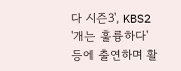다 시즌3', KBS2 '개는 훌륭하다' 등에 출연하며 활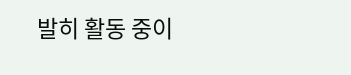발히 활동 중이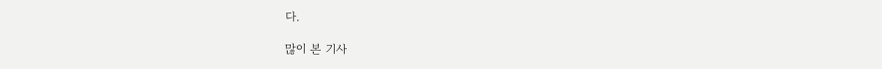다.

많이 본 기사